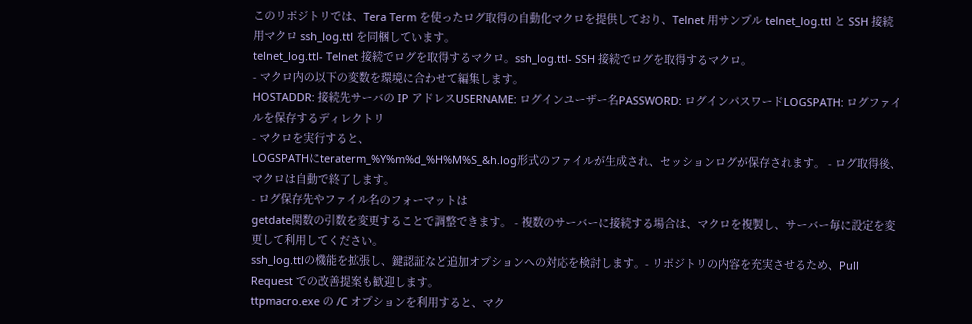このリポジトリでは、Tera Term を使ったログ取得の自動化マクロを提供しており、Telnet 用サンプル telnet_log.ttl と SSH 接続用マクロ ssh_log.ttl を同梱しています。
telnet_log.ttl- Telnet 接続でログを取得するマクロ。ssh_log.ttl- SSH 接続でログを取得するマクロ。
- マクロ内の以下の変数を環境に合わせて編集します。
HOSTADDR: 接続先サーバの IP アドレスUSERNAME: ログインユーザー名PASSWORD: ログインパスワードLOGSPATH: ログファイルを保存するディレクトリ
- マクロを実行すると、
LOGSPATHにteraterm_%Y%m%d_%H%M%S_&h.log形式のファイルが生成され、セッションログが保存されます。 - ログ取得後、マクロは自動で終了します。
- ログ保存先やファイル名のフォーマットは
getdate関数の引数を変更することで調整できます。 - 複数のサーバーに接続する場合は、マクロを複製し、サーバー毎に設定を変更して利用してください。
ssh_log.ttlの機能を拡張し、鍵認証など追加オプションへの対応を検討します。- リポジトリの内容を充実させるため、Pull Request での改善提案も歓迎します。
ttpmacro.exe の /C オプションを利用すると、マク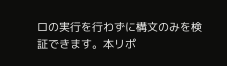ロの実行を行わずに構文のみを検証できます。本リポ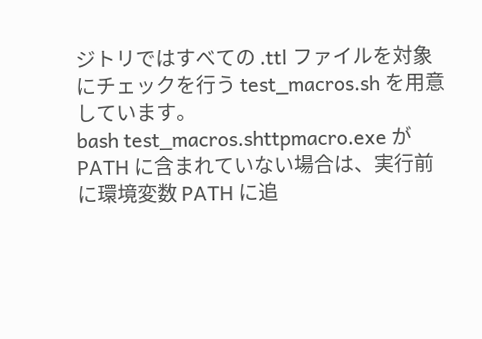ジトリではすべての .ttl ファイルを対象にチェックを行う test_macros.sh を用意しています。
bash test_macros.shttpmacro.exe が PATH に含まれていない場合は、実行前に環境変数 PATH に追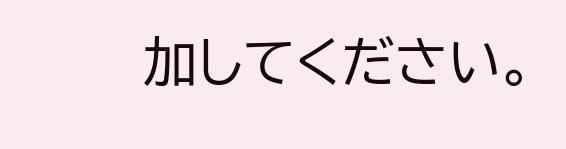加してください。